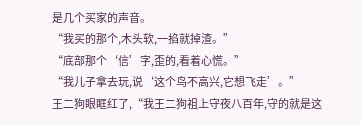是几个买家的声音。
“我买的那个,木头软,一掐就掉渣。”
“底部那个‘信’字,歪的,看着心慌。”
“我儿子拿去玩,说‘这个鸟不高兴,它想飞走’。”
王二狗眼眶红了,“我王二狗祖上守夜八百年,守的就是这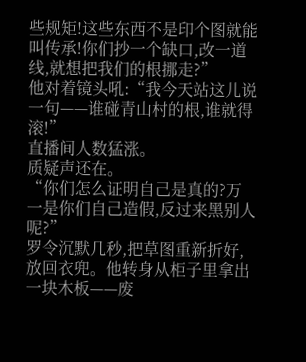些规矩!这些东西不是印个图就能叫传承!你们抄一个缺口,改一道线,就想把我们的根挪走?”
他对着镜头吼:“我今天站这儿说一句——谁碰青山村的根,谁就得滚!”
直播间人数猛涨。
质疑声还在。
“你们怎么证明自己是真的?万一是你们自己造假,反过来黑别人呢?”
罗令沉默几秒,把草图重新折好,放回衣兜。他转身从柜子里拿出一块木板——废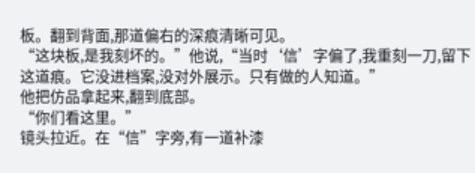板。翻到背面,那道偏右的深痕清晰可见。
“这块板,是我刻坏的。”他说,“当时‘信’字偏了,我重刻一刀,留下这道痕。它没进档案,没对外展示。只有做的人知道。”
他把仿品拿起来,翻到底部。
“你们看这里。”
镜头拉近。在“信”字旁,有一道补漆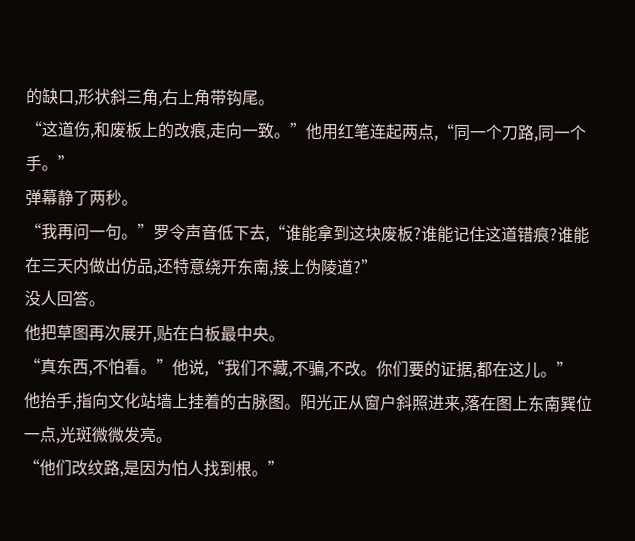的缺口,形状斜三角,右上角带钩尾。
“这道伤,和废板上的改痕,走向一致。”他用红笔连起两点,“同一个刀路,同一个手。”
弹幕静了两秒。
“我再问一句。”罗令声音低下去,“谁能拿到这块废板?谁能记住这道错痕?谁能在三天内做出仿品,还特意绕开东南,接上伪陵道?”
没人回答。
他把草图再次展开,贴在白板最中央。
“真东西,不怕看。”他说,“我们不藏,不骗,不改。你们要的证据,都在这儿。”
他抬手,指向文化站墙上挂着的古脉图。阳光正从窗户斜照进来,落在图上东南巽位一点,光斑微微发亮。
“他们改纹路,是因为怕人找到根。”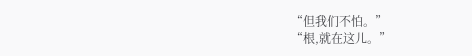“但我们不怕。”
“根,就在这儿。”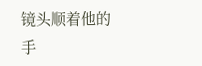镜头顺着他的手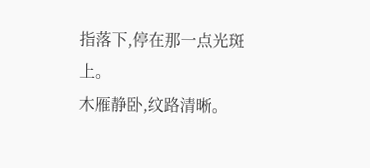指落下,停在那一点光斑上。
木雁静卧,纹路清晰。